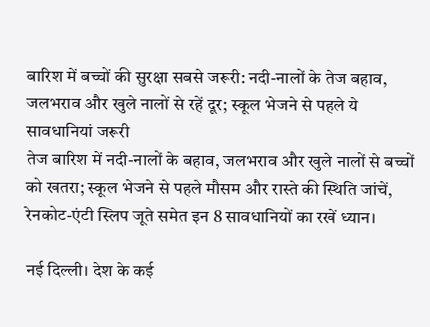बारिश में बच्चों की सुरक्षा सबसे जरूरी: नदी-नालों के तेज बहाव, जलभराव और खुले नालों से रहें दूर; स्कूल भेजने से पहले ये सावधानियां जरूरी
तेज बारिश में नदी-नालों के बहाव, जलभराव और खुले नालों से बच्चों को खतरा; स्कूल भेजने से पहले मौसम और रास्ते की स्थिति जांचें, रेनकोट-एंटी स्लिप जूते समेत इन 8 सावधानियों का रखें ध्यान।

नई दिल्ली। देश के कई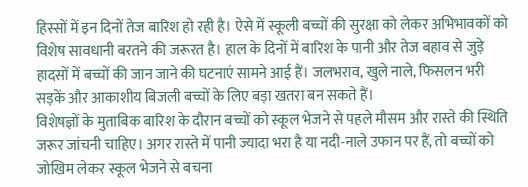हिस्सों में इन दिनों तेज बारिश हो रही है। ऐसे में स्कूली बच्चों की सुरक्षा को लेकर अभिभावकों को विशेष सावधानी बरतने की जरूरत है। हाल के दिनों में बारिश के पानी और तेज बहाव से जुड़े हादसों में बच्चों की जान जाने की घटनाएं सामने आई हैं। जलभराव, खुले नाले, फिसलन भरी सड़कें और आकाशीय बिजली बच्चों के लिए बड़ा खतरा बन सकते हैं।
विशेषज्ञों के मुताबिक बारिश के दौरान बच्चों को स्कूल भेजने से पहले मौसम और रास्ते की स्थिति जरूर जांचनी चाहिए। अगर रास्ते में पानी ज्यादा भरा है या नदी-नाले उफान पर हैं, तो बच्चों को जोखिम लेकर स्कूल भेजने से बचना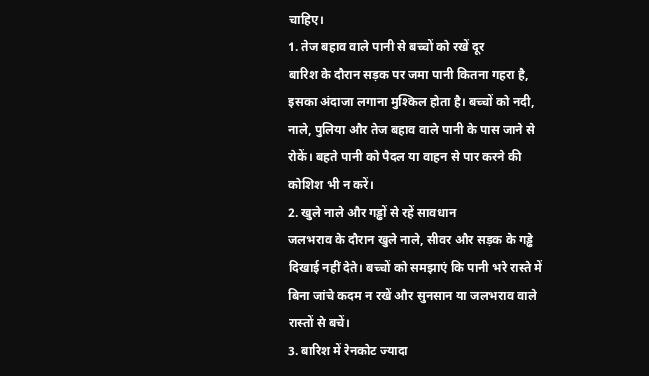चाहिए।
1. तेज बहाव वाले पानी से बच्चों को रखें दूर
बारिश के दौरान सड़क पर जमा पानी कितना गहरा है, इसका अंदाजा लगाना मुश्किल होता है। बच्चों को नदी, नाले, पुलिया और तेज बहाव वाले पानी के पास जाने से रोकें। बहते पानी को पैदल या वाहन से पार करने की कोशिश भी न करें।
2. खुले नाले और गड्ढों से रहें सावधान
जलभराव के दौरान खुले नाले, सीवर और सड़क के गड्ढे दिखाई नहीं देते। बच्चों को समझाएं कि पानी भरे रास्ते में बिना जांचे कदम न रखें और सुनसान या जलभराव वाले रास्तों से बचें।
3. बारिश में रेनकोट ज्यादा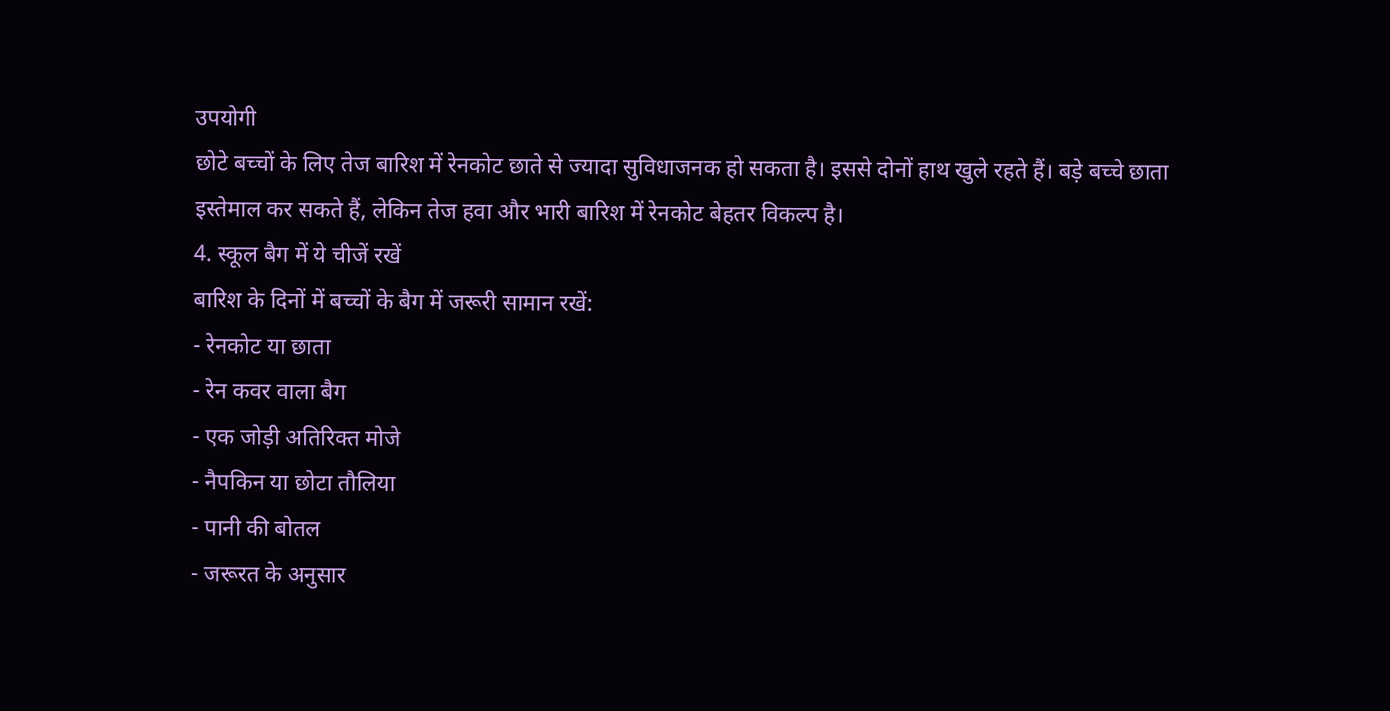उपयोगी
छोटे बच्चों के लिए तेज बारिश में रेनकोट छाते से ज्यादा सुविधाजनक हो सकता है। इससे दोनों हाथ खुले रहते हैं। बड़े बच्चे छाता इस्तेमाल कर सकते हैं, लेकिन तेज हवा और भारी बारिश में रेनकोट बेहतर विकल्प है।
4. स्कूल बैग में ये चीजें रखें
बारिश के दिनों में बच्चों के बैग में जरूरी सामान रखें:
- रेनकोट या छाता
- रेन कवर वाला बैग
- एक जोड़ी अतिरिक्त मोजे
- नैपकिन या छोटा तौलिया
- पानी की बोतल
- जरूरत के अनुसार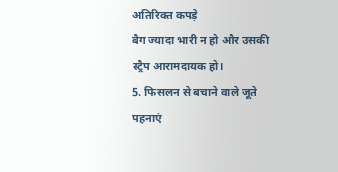अतिरिक्त कपड़े
बैग ज्यादा भारी न हो और उसकी स्ट्रैप आरामदायक हो।
5. फिसलन से बचाने वाले जूते पहनाएं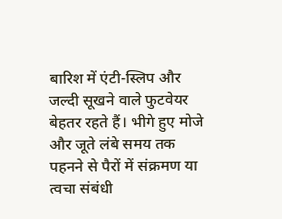बारिश में एंटी-स्लिप और जल्दी सूखने वाले फुटवेयर बेहतर रहते हैं। भीगे हुए मोजे और जूते लंबे समय तक पहनने से पैरों में संक्रमण या त्वचा संबंधी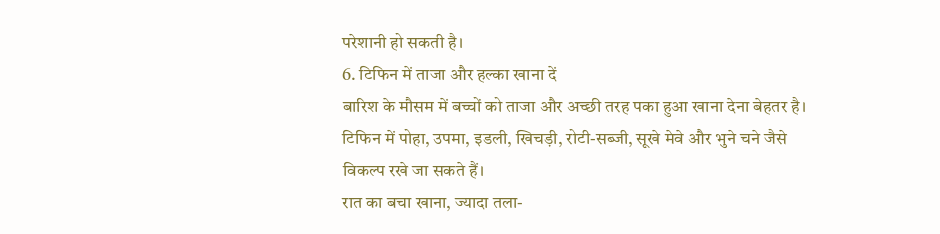परेशानी हो सकती है।
6. टिफिन में ताजा और हल्का खाना दें
बारिश के मौसम में बच्चों को ताजा और अच्छी तरह पका हुआ खाना देना बेहतर है। टिफिन में पोहा, उपमा, इडली, खिचड़ी, रोटी-सब्जी, सूखे मेवे और भुने चने जैसे विकल्प रखे जा सकते हैं।
रात का बचा खाना, ज्यादा तला-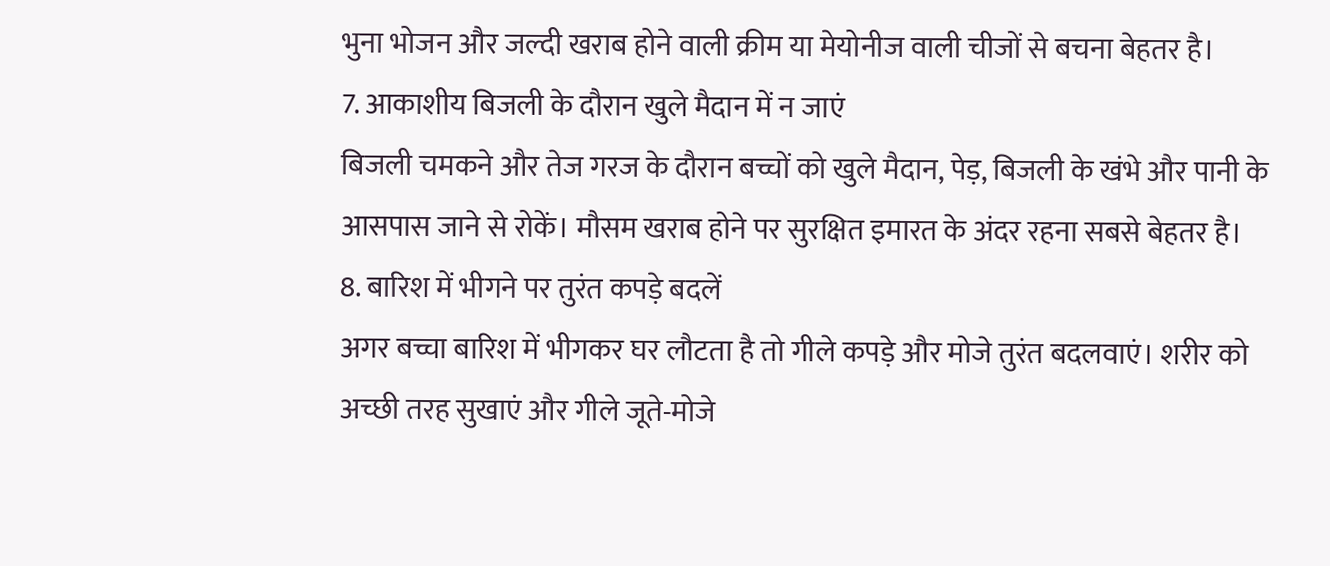भुना भोजन और जल्दी खराब होने वाली क्रीम या मेयोनीज वाली चीजों से बचना बेहतर है।
7. आकाशीय बिजली के दौरान खुले मैदान में न जाएं
बिजली चमकने और तेज गरज के दौरान बच्चों को खुले मैदान, पेड़, बिजली के खंभे और पानी के आसपास जाने से रोकें। मौसम खराब होने पर सुरक्षित इमारत के अंदर रहना सबसे बेहतर है।
8. बारिश में भीगने पर तुरंत कपड़े बदलें
अगर बच्चा बारिश में भीगकर घर लौटता है तो गीले कपड़े और मोजे तुरंत बदलवाएं। शरीर को अच्छी तरह सुखाएं और गीले जूते-मोजे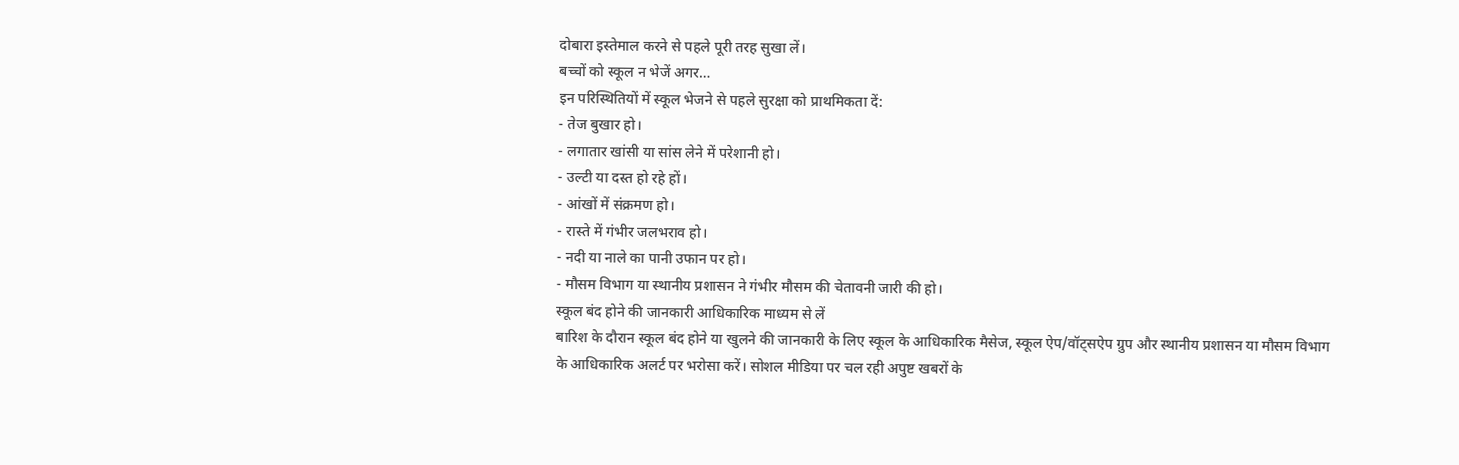दोबारा इस्तेमाल करने से पहले पूरी तरह सुखा लें।
बच्चों को स्कूल न भेजें अगर…
इन परिस्थितियों में स्कूल भेजने से पहले सुरक्षा को प्राथमिकता दें:
- तेज बुखार हो।
- लगातार खांसी या सांस लेने में परेशानी हो।
- उल्टी या दस्त हो रहे हों।
- आंखों में संक्रमण हो।
- रास्ते में गंभीर जलभराव हो।
- नदी या नाले का पानी उफान पर हो।
- मौसम विभाग या स्थानीय प्रशासन ने गंभीर मौसम की चेतावनी जारी की हो।
स्कूल बंद होने की जानकारी आधिकारिक माध्यम से लें
बारिश के दौरान स्कूल बंद होने या खुलने की जानकारी के लिए स्कूल के आधिकारिक मैसेज, स्कूल ऐप/वॉट्सऐप ग्रुप और स्थानीय प्रशासन या मौसम विभाग के आधिकारिक अलर्ट पर भरोसा करें। सोशल मीडिया पर चल रही अपुष्ट खबरों के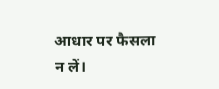आधार पर फैसला न लें।